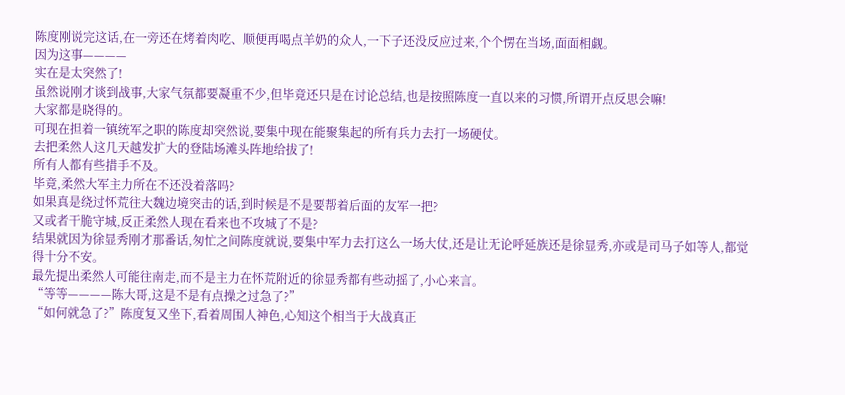陈度刚说完这话,在一旁还在烤着肉吃、顺便再喝点羊奶的众人,一下子还没反应过来,个个愣在当场,面面相觑。
因为这事————
实在是太突然了!
虽然说刚才谈到战事,大家气氛都要凝重不少,但毕竟还只是在讨论总结,也是按照陈度一直以来的习惯,所谓开点反思会嘛!
大家都是晓得的。
可现在担着一镇统军之职的陈度却突然说,要集中现在能聚集起的所有兵力去打一场硬仗。
去把柔然人这几天越发扩大的登陆场滩头阵地给拔了!
所有人都有些措手不及。
毕竟,柔然大军主力所在不还没着落吗?
如果真是绕过怀荒往大魏边境突击的话,到时候是不是要帮着后面的友军一把?
又或者干脆守城,反正柔然人现在看来也不攻城了不是?
结果就因为徐显秀刚才那番话,匆忙之间陈度就说,要集中军力去打这么一场大仗,还是让无论呼延族还是徐显秀,亦或是司马子如等人,都觉得十分不安。
最先提出柔然人可能往南走,而不是主力在怀荒附近的徐显秀都有些动摇了,小心来言。
“等等————陈大哥,这是不是有点操之过急了?”
“如何就急了?”陈度复又坐下,看着周围人神色,心知这个相当于大战真正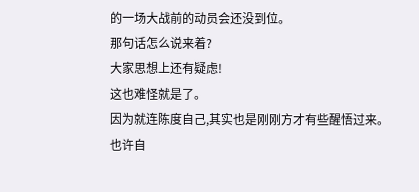的一场大战前的动员会还没到位。
那句话怎么说来着?
大家思想上还有疑虑!
这也难怪就是了。
因为就连陈度自己,其实也是刚刚方才有些醒悟过来。
也许自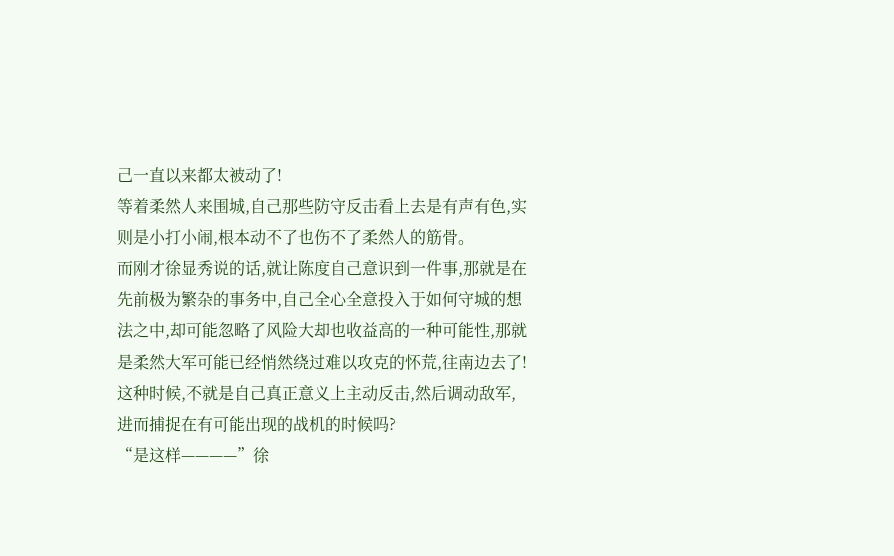己一直以来都太被动了!
等着柔然人来围城,自己那些防守反击看上去是有声有色,实则是小打小闹,根本动不了也伤不了柔然人的筋骨。
而刚才徐显秀说的话,就让陈度自己意识到一件事,那就是在先前极为繁杂的事务中,自己全心全意投入于如何守城的想法之中,却可能忽略了风险大却也收益高的一种可能性,那就是柔然大军可能已经悄然绕过难以攻克的怀荒,往南边去了!
这种时候,不就是自己真正意义上主动反击,然后调动敌军,进而捕捉在有可能出现的战机的时候吗?
“是这样————”徐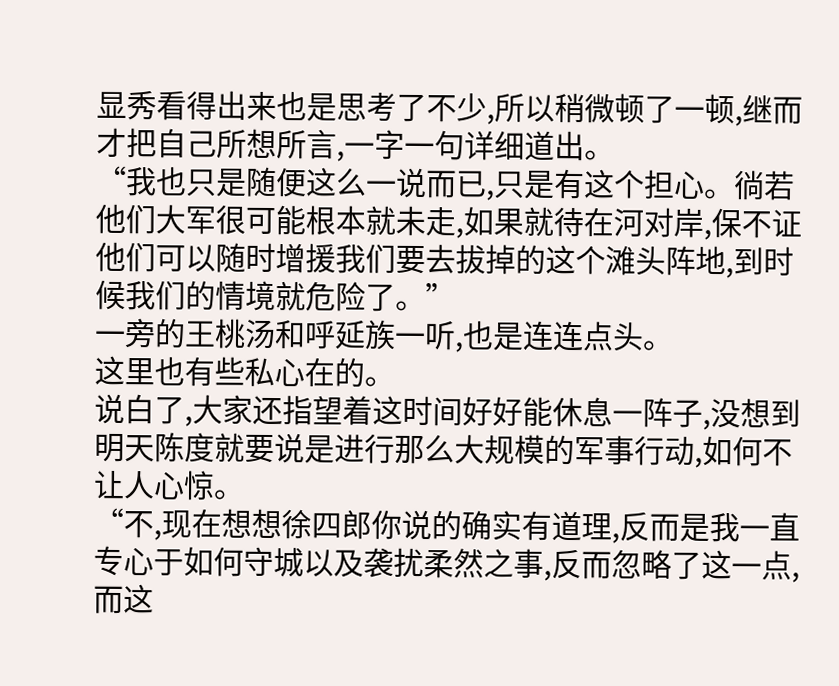显秀看得出来也是思考了不少,所以稍微顿了一顿,继而才把自己所想所言,一字一句详细道出。
“我也只是随便这么一说而已,只是有这个担心。徜若他们大军很可能根本就未走,如果就待在河对岸,保不证他们可以随时增援我们要去拔掉的这个滩头阵地,到时候我们的情境就危险了。”
一旁的王桃汤和呼延族一听,也是连连点头。
这里也有些私心在的。
说白了,大家还指望着这时间好好能休息一阵子,没想到明天陈度就要说是进行那么大规模的军事行动,如何不让人心惊。
“不,现在想想徐四郎你说的确实有道理,反而是我一直专心于如何守城以及袭扰柔然之事,反而忽略了这一点,而这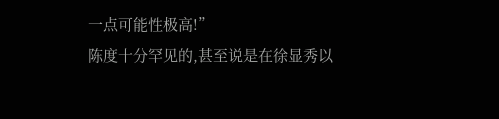一点可能性极高!”
陈度十分罕见的,甚至说是在徐显秀以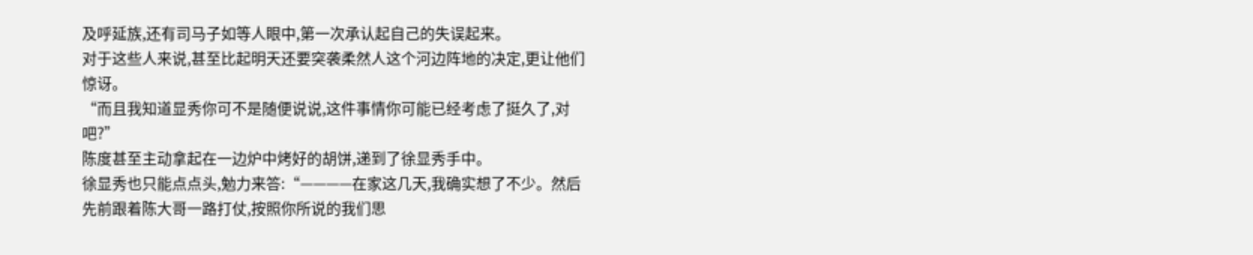及呼延族,还有司马子如等人眼中,第一次承认起自己的失误起来。
对于这些人来说,甚至比起明天还要突袭柔然人这个河边阵地的决定,更让他们惊讶。
“而且我知道显秀你可不是随便说说,这件事情你可能已经考虑了挺久了,对吧?”
陈度甚至主动拿起在一边炉中烤好的胡饼,递到了徐显秀手中。
徐显秀也只能点点头,勉力来答:“————在家这几天,我确实想了不少。然后先前跟着陈大哥一路打仗,按照你所说的我们思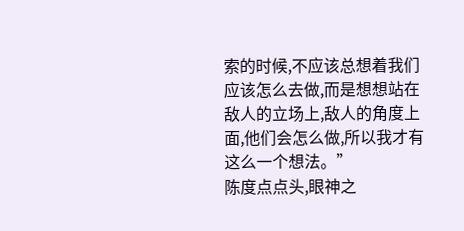索的时候,不应该总想着我们应该怎么去做,而是想想站在敌人的立场上,敌人的角度上面,他们会怎么做,所以我才有这么一个想法。”
陈度点点头,眼神之